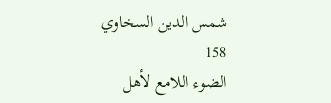شمس الدين السخاوي
158
الضوء اللامع لأهل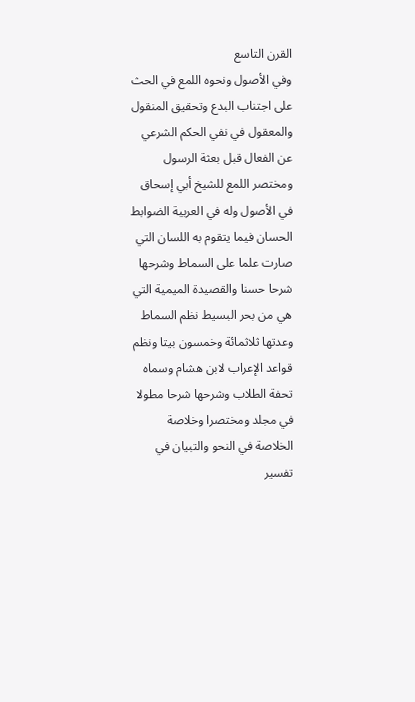القرن التاسع
وفي الأصول ونحوه اللمع في الحث على اجتناب البدع وتحقيق المنقول والمعقول في نفي الحكم الشرعي عن الفعال قبل بعثة الرسول ومختصر اللمع للشيخ أبي إسحاق في الأصول وله في العربية الضوابط الحسان فيما يتقوم به اللسان التي صارت علما على السماط وشرحها شرحا حسنا والقصيدة الميمية التي هي من بحر البسيط نظم السماط وعدتها ثلاثمائة وخمسون بيتا ونظم قواعد الإعراب لابن هشام وسماه تحفة الطلاب وشرحها شرحا مطولا في مجلد ومختصرا وخلاصة الخلاصة في النحو والتبيان في تفسير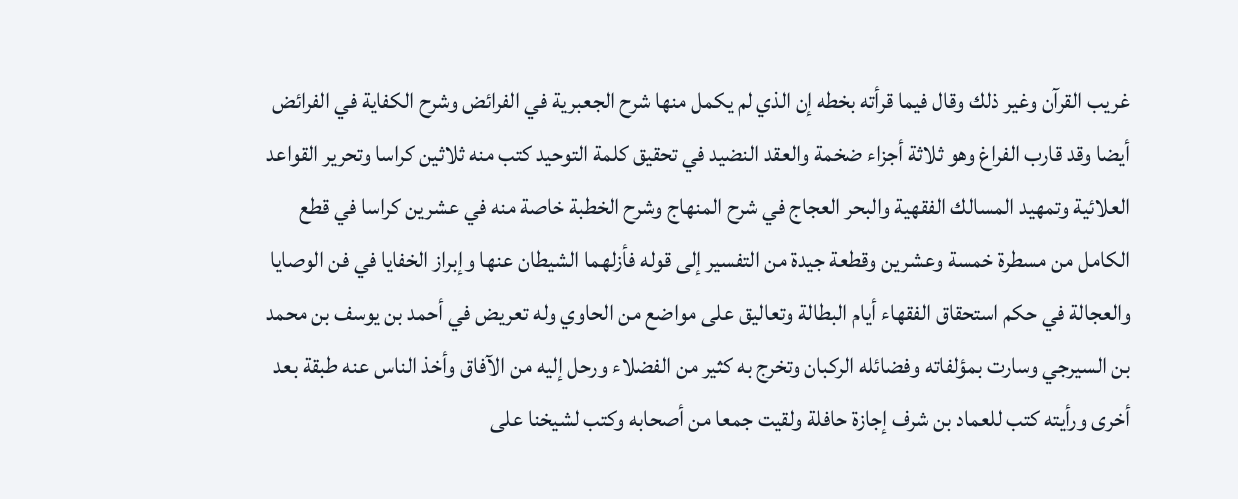غريب القرآن وغير ذلك وقال فيما قرأته بخطه إن الذي لم يكمل منها شرح الجعبرية في الفرائض وشرح الكفاية في الفرائض أيضا وقد قارب الفراغ وهو ثلاثة أجزاء ضخمة والعقد النضيد في تحقيق كلمة التوحيد كتب منه ثلاثين كراسا وتحرير القواعد العلائية وتمهيد المسالك الفقهية والبحر العجاج في شرح المنهاج وشرح الخطبة خاصة منه في عشرين كراسا في قطع الكامل من مسطرة خمسة وعشرين وقطعة جيدة من التفسير إلى قوله فأزلهما الشيطان عنها وإبراز الخفايا في فن الوصايا والعجالة في حكم استحقاق الفقهاء أيام البطالة وتعاليق على مواضع من الحاوي وله تعريض في أحمد بن يوسف بن محمد بن السيرجي وسارت بمؤلفاته وفضائله الركبان وتخرج به كثير من الفضلاء ورحل إليه من الآفاق وأخذ الناس عنه طبقة بعد أخرى ورأيته كتب للعماد بن شرف إجازة حافلة ولقيت جمعا من أصحابه وكتب لشيخنا على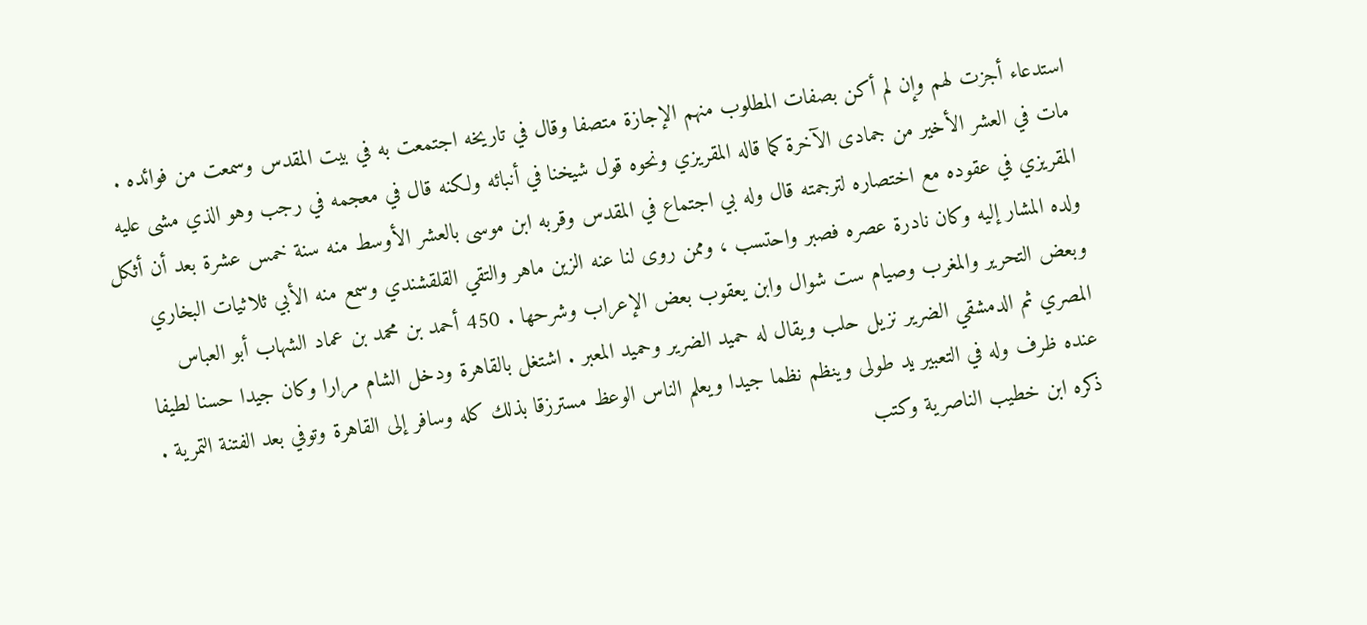استدعاء أجزت لهم وإن لم أكن بصفات المطلوب منهم الإجازة متصفا وقال في تاريخه اجتمعت به في بيت المقدس وسمعت من فوائده . مات في العشر الأخير من جمادى الآخرة كما قاله المقريزي ونحوه قول شيخنا في أنبائه ولكنه قال في معجمه في رجب وهو الذي مشى عليه المقريزي في عقوده مع اختصاره لترجمته قال وله بي اجتماع في المقدس وقربه ابن موسى بالعشر الأوسط منه سنة خمس عشرة بعد أن أثكل ولده المشار إليه وكان نادرة عصره فصبر واحتسب ، وممن روى لنا عنه الزين ماهر والتقي القلقشندي وسمع منه الأبي ثلاثيات البخاري وبعض التحرير والمغرب وصيام ست شوال وابن يعقوب بعض الإعراب وشرحها . 450 أحمد بن محمد بن عماد الشهاب أبو العباس المصري ثم الدمشقي الضرير نزيل حلب ويقال له حميد الضرير وحميد المعبر . اشتغل بالقاهرة ودخل الشام مرارا وكان جيدا حسنا لطيفا عنده ظرف وله في التعبير يد طولى وينظم نظما جيدا ويعلم الناس الوعظ مسترزقا بذلك كله وسافر إلى القاهرة وتوفي بعد الفتنة التمرية . ذكره ابن خطيب الناصرية وكتب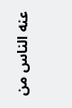عنه الناس من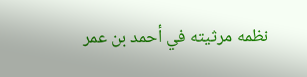نظمه مرثيته في أحمد بن عمر